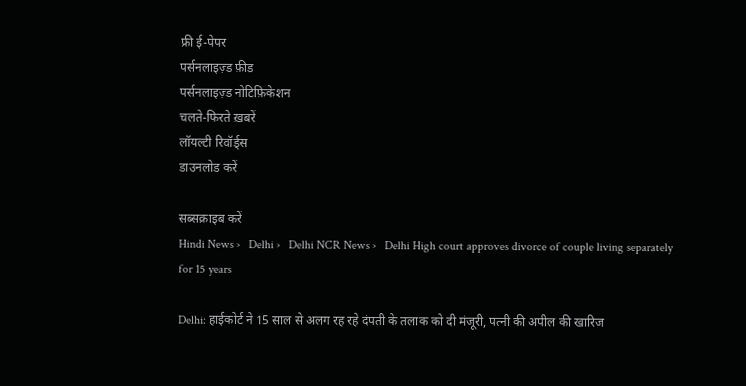फ्री ई-पेपर
पर्सनलाइज़्ड फ़ीड
पर्सनलाइज़्ड नोटिफ़िकेशन
चलते-फिरते ख़बरें
लॉयल्टी रिवॉर्ड्स
डाउनलोड करें

सब्सक्राइब करें
Hindi News ›   Delhi ›   Delhi NCR News ›   Delhi High court approves divorce of couple living separately for 15 years

Delhi: हाईकोर्ट ने 15 साल से अलग रह रहे दंपती के तलाक को दी मंजूरी, पत्नी की अपील की खारिज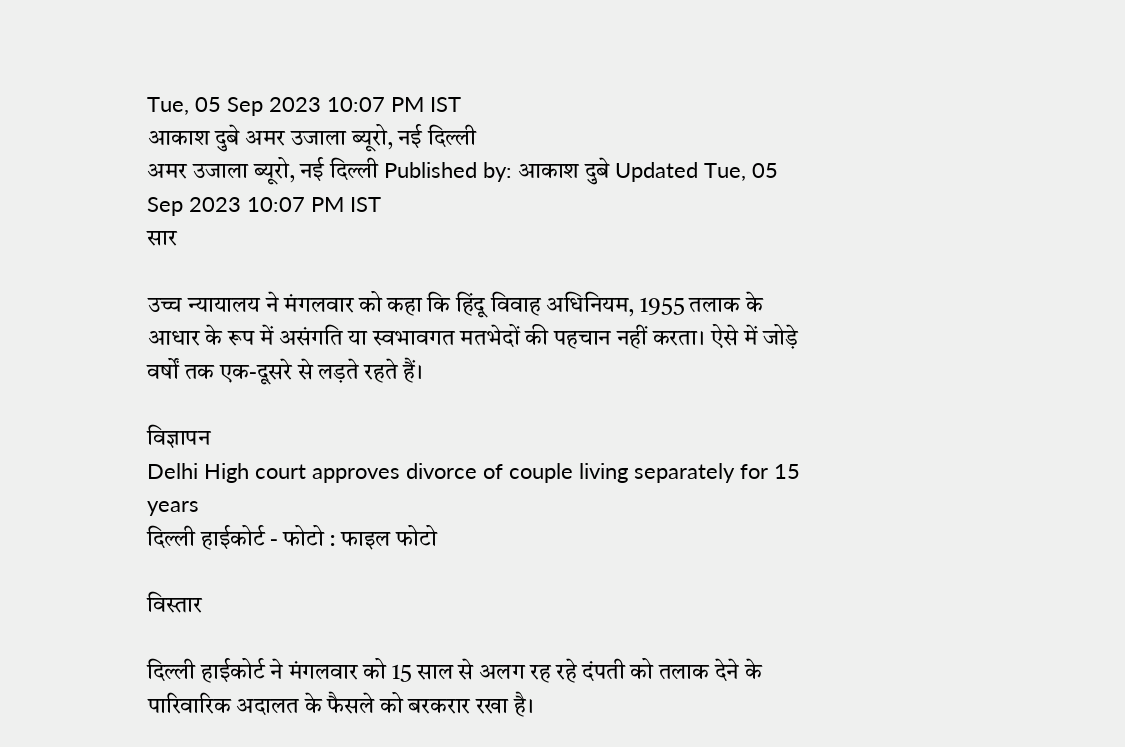Tue, 05 Sep 2023 10:07 PM IST
आकाश दुबे अमर उजाला ब्यूरो, नई दिल्ली
अमर उजाला ब्यूरो, नई दिल्ली Published by: आकाश दुबे Updated Tue, 05 Sep 2023 10:07 PM IST
सार

उच्च न्यायालय ने मंगलवार को कहा कि हिंदू विवाह अधिनियम, 1955 तलाक के आधार के रूप में असंगति या स्वभावगत मतभेदों की पहचान नहीं करता। ऐसे में जोड़े वर्षों तक एक-दूसरे से लड़ते रहते हैं।

विज्ञापन
Delhi High court approves divorce of couple living separately for 15 years
दिल्ली हाईकोर्ट - फोटो : फाइल फोटो

विस्तार

दिल्ली हाईकोर्ट ने मंगलवार को 15 साल से अलग रह रहे दंपती को तलाक देने के पारिवारिक अदालत के फैसले को बरकरार रखा है।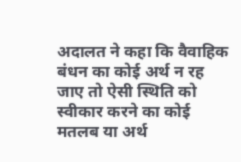अदालत ने कहा कि वैवाहिक बंधन का कोई अर्थ न रह जाए तो ऐसी स्थिति को स्वीकार करने का कोई मतलब या अर्थ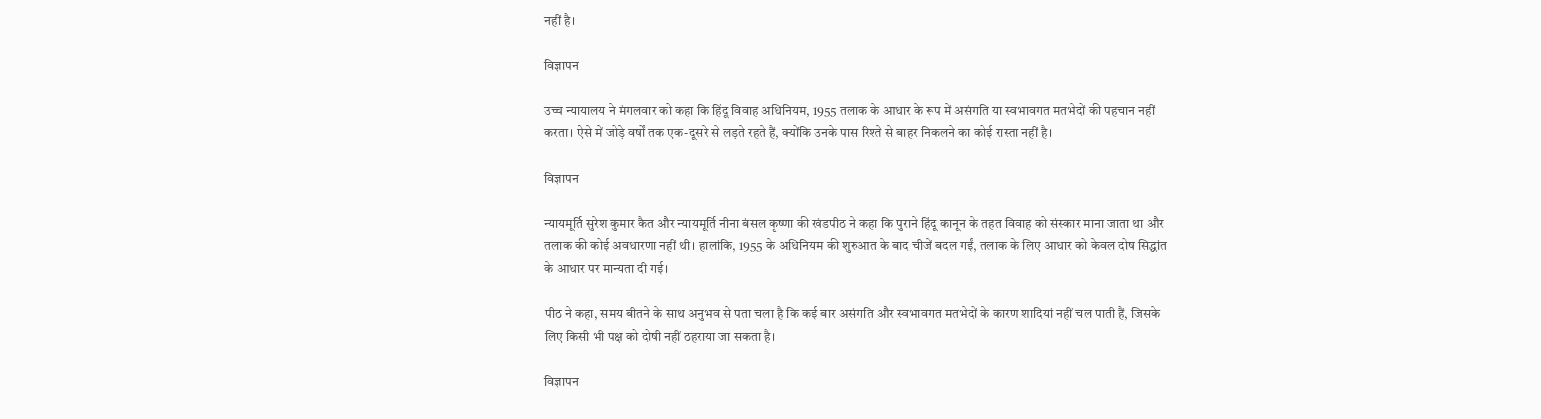नहीं है।

विज्ञापन

उच्च न्यायालय ने मंगलवार को कहा कि हिंदू विवाह अधिनियम, 1955 तलाक के आधार के रूप में असंगति या स्वभावगत मतभेदों की पहचान नहीं करता। ऐसे में जोड़े वर्षों तक एक-दूसरे से लड़ते रहते हैं, क्योंकि उनके पास रिश्ते से बाहर निकलने का कोई रास्ता नहीं है।

विज्ञापन

न्यायमूर्ति सुरेश कुमार कैत और न्यायमूर्ति नीना बंसल कृष्णा की खंडपीठ ने कहा कि पुराने हिंदू कानून के तहत विवाह को संस्कार माना जाता था और तलाक की कोई अवधारणा नहीं थी। हालांकि, 1955 के अधिनियम की शुरुआत के बाद चीजें बदल गईं, तलाक के लिए आधार को केवल दोष सिद्धांत के आधार पर मान्यता दी गई।

पीठ ने कहा, समय बीतने के साथ अनुभव से पता चला है कि कई बार असंगति और स्वभावगत मतभेदों के कारण शादियां नहीं चल पाती हैं, जिसके लिए किसी भी पक्ष को दोषी नहीं ठहराया जा सकता है।

विज्ञापन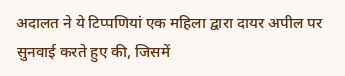अदालत ने ये टिप्पणियां एक महिला द्वारा दायर अपील पर सुनवाई करते हुए की, जिसमें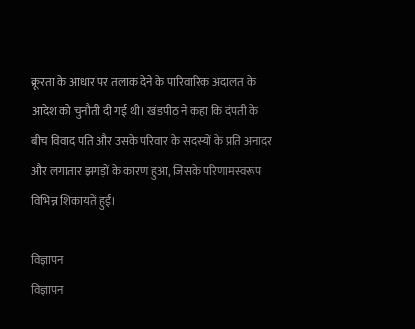क्रूरता के आधार पर तलाक देने के पारिवारिक अदालत के आदेश को चुनौती दी गई थी। खंडपीठ ने कहा कि दंपती के बीच विवाद पति और उसके परिवार के सदस्यों के प्रति अनादर और लगातार झगड़ों के कारण हुआ, जिसके परिणामस्वरूप विभिन्न शिकायतें हुईं।

विज्ञापन
विज्ञापन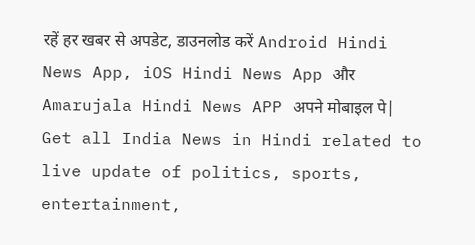रहें हर खबर से अपडेट, डाउनलोड करें Android Hindi News App, iOS Hindi News App और Amarujala Hindi News APP अपने मोबाइल पे|
Get all India News in Hindi related to live update of politics, sports, entertainment,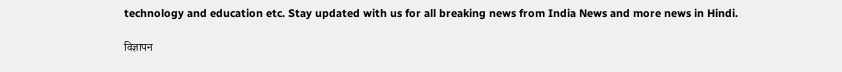technology and education etc. Stay updated with us for all breaking news from India News and more news in Hindi.

विज्ञापन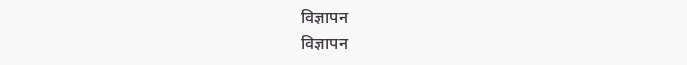विज्ञापन
विज्ञापन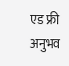एड फ्री अनुभव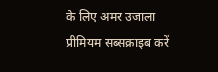के लिए अमर उजाला प्रीमियम सब्सक्राइब करें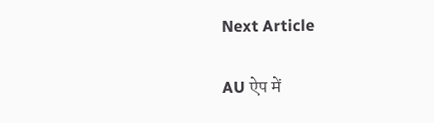Next Article

AU ऐप में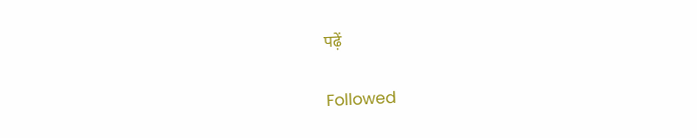पढ़ें

Followed